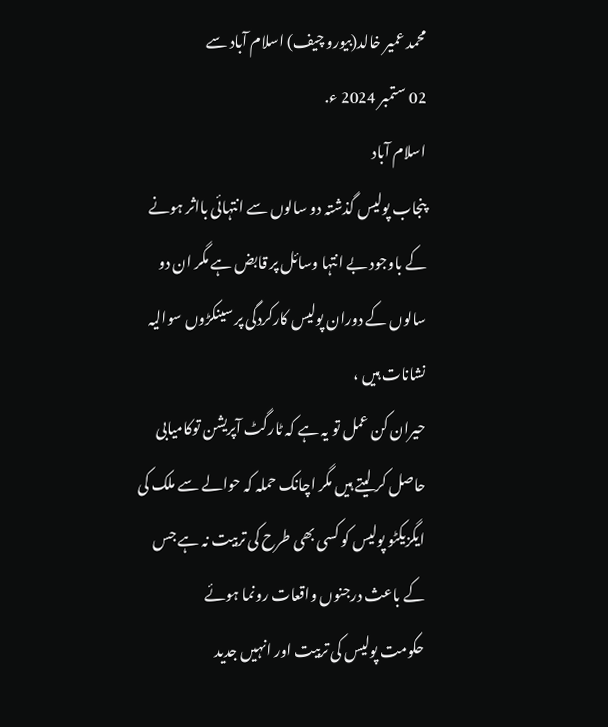محمد عمیر خالد(بیورو چیف) اسلام آباد سے
02 ستمبر 2024 ء.
اسلام آباد
پنجاب پولیس گذشتہ دو سالوں سے انتہائی بااثر ہونے کے باوجود بے انتہا وسائل پر قابض ہے مگر ان دو سالوں کے دوران پولیس کارکردگی پر سینکڑوں سوالیہ نشانات ہیں ،
حیران کن عمل تو یہ ہے کہ ٹارگٹ آپریشن توکامیابی حاصل کر لیتے ہیں مگر اچانک حملہ کہ حوالے سے ملک کی ایگزیکٹو پولیس کو کسی بھی طرح کی تربیت نہ ہے جس کے باعث درجنوں واقعات رونما ہوئے
حکومت پولیس کی تربیت اور انہیں جدید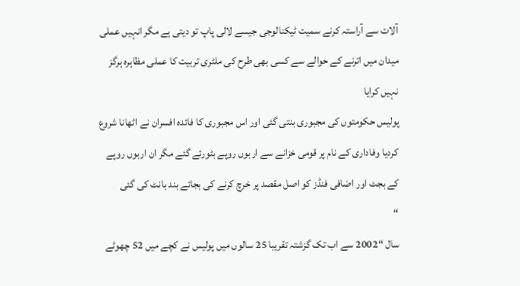آلات سے آراستہ کرنے سمیت ٹیکنالوجی جیسے لالی پاپ تو دیتی ہے مگر انہیں عملی میدان میں اترنے کے حوالے سے کسی بھی طرح کی ملٹری تربیت کا عملی مظاہرہ ہرگز نہیں کرایا
پولیس حکومتوں کی مجبوری بنتی گئی اور اس مجبوری کا فائدہ افسران نے اٹھانا شروع کردیا وفاداری کے نام پر قومی خزانے سے اربوں روپے بٹورئے گئے مگر ان اربوں روپے کے بجٹ اور اضافی فنڈز کو اصل مقصد پر خرچ کرنے کی بجائے بند بانٹ کی گئی
“
سال “2002 سے اب تک گزشتہ تقریبا 25 سالوں میں پولیس نے کچے میں 52 چھوٹے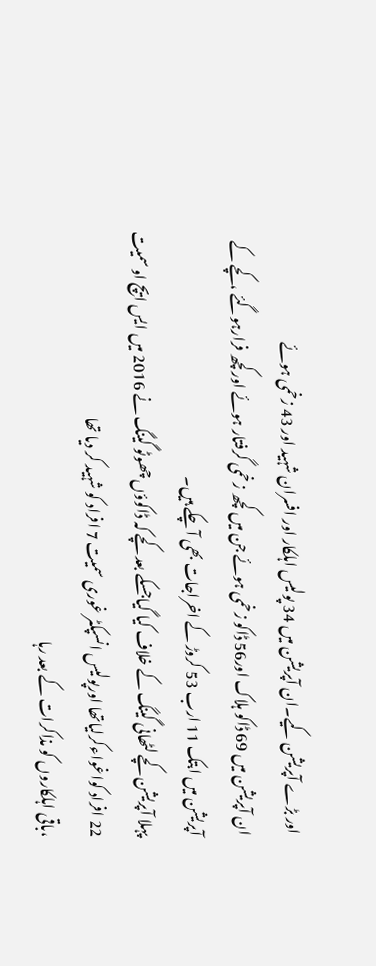اور بڑے آپریشن کیے۔ان آپریشن میں 34 پولیس اہلکار اور افسران شہید اور 43 زخمی ہوئے
ان آپریشن میں 69 ڈاکو ہلاک اور56 ڈاکو زخمی ہوئے جن میں کچھ زخمی گرفتار ہوئے اورکچھ فرارہوگئے ،کچے کے آپریشن میں ابتک 11 ارب 53 کروڑ کے اخراجات بھی آ چکے ہیں۔
پہلا آپریشن کچے لٹھانی گینگ کے خلاف کیا گیاجسکے بعد کچے کہ ڈاکوؤں چھوٹو گینگ نے 2016 میں ایس ایچ او سمیت 22 افراد کواغواءکرلیاتھا اورپولیس انسپکٹر غوری سمیت 7 افراد کو شہید کر دیا تھا
،باقی اہلکاروں کو مذاکرات کے بعد رہا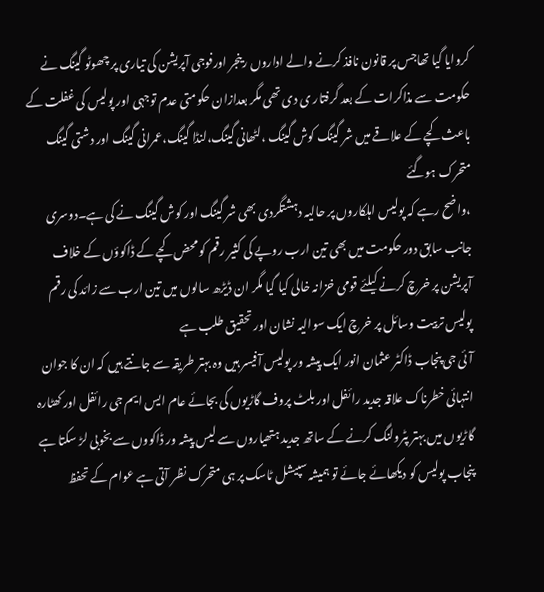کروایا گیا تھاجس پر قانون نافذ کرنے والے اداروں رینجر اورفوجی آپریشن کی تیاری پر چھوٹو گینگ نے حکومت سے مذاکرات کے بعد گرفتار ی دی تھی مگر بعدازان حکومتی عدم توجہی اور پولیس کی غفلت کے باعث کچے کے علاقے میں شر گینگ کوش گینگ ،لٹھانی گینگ،لنڈا گینگ،عمرانی گینگ اور دشتی گینگ متحرک ہوگئے
،واضح رہے کہ پولیس اہلکاروں پر حالیہ دہشتگردی بھی شر گینگ اور کوش گینگ نے کی ہے۔دوسری جانب سابق دور حکومت میں بھی تین ارب روپے کی کثیر رقم کو محض کچے کے ڈاکوؤں کے خلاف آپریشن پر خرچ کرنے کیلئے قومی خزانہ خالی کیا گیا مگر ان ڈیڑھ سالوں میں تین ارب سے زائد کی رقم پولیس تربیت وسائل پر خرچ ایک سوالیہ نشان اور تحقیق طلب ہے
آئی جی پنجاب ڈاکٹر عثمان انور ایک پیشہ ور پولیس آفیسر ہیں وہ بہتر طریقہ سے جانتے ہیں کہ ان کا جوان انتہائی خطرناک علاقہ جدید رائفل اور بلٹ پروف گاڑیوں کی بجائے عام ایس ایم جی رائفل اور کھٹارہ گاڑیوں میں بہتر پٹرولنگ کرنے کے ساتھ جدید ہتھیاروں سے لیس پیشہ ور ڈاکووں سے بخوبی لڑ سکتا ہے
پنجاب پولیس کو دیکھائے جائے تو ہمیشہ سپیشل ٹاسک پر ہی متحرک نظر آتی ہے عوام کے تحفظ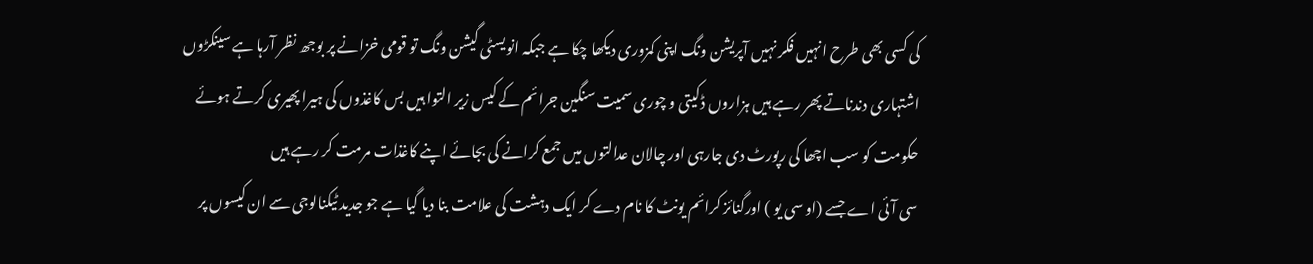کی کسی بھی طرح انہیں فکر نہیں آپریشن ونگ اپنی کمزوری دیکھا چکا ہے جبکہ انویسٹی گیشن ونگ تو قومی خزانے پر بوجھ نظر آرہا ہے سینکڑوں اشتہاری دندناتے پھر رہے ہیں ہزاروں ڈکیتی و چوری سمیت سنگین جرائم کے کیس زیر التوا ہیں بس کاغذوں کی ہیرا پھیری کرتے ہوئے حکومت کو سب اچھا کی رپورٹ دی جارہی اور چالان عدالتوں میں جمع کرانے کی بجائے اپنے کاغذات مرمت کر رہے ہیں
سی آئی اے جسے (او سی یو ) اورگنائز کرائم یونٹ کا نام دے کر ایک دہشت کی علامت بنا دیا گیا ہے جو جدید ٹیکنالوجی سے ان کیسوں پر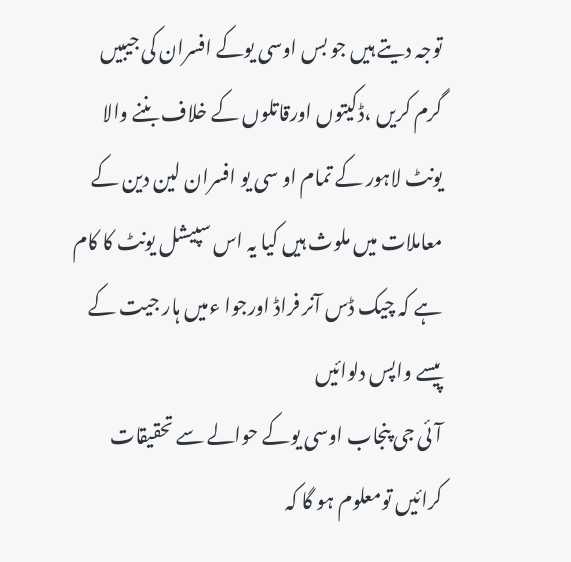توجہ دیتے ہیں جو بس اوسی یوکے افسران کی جیبیں گرم کریں ،ڈکیتوں اورقاتلوں کے خلاف بننے والا یونٹ لاہور کے تمام او سی یو افسران لین دین کے معاملات میں ملوث ہیں کیا یہ اس سپیشل یونٹ کا کام ہے کہ چیک ڈس آنر فراڈ اورجوا ءمیں ہار جیت کے پیسے واپس دلوائیں
آئی جی پنجاب اوسی یوکے حوالے سے تحقیقات کرائیں تومعلوم ہو گا کہ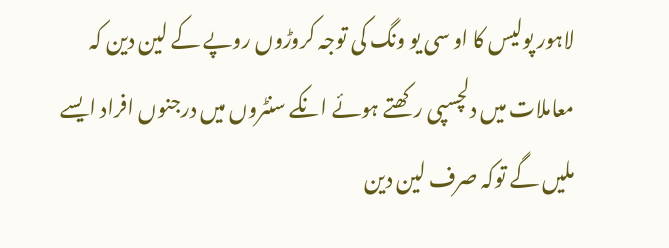لاہور پولیس کا او سی یو ونگ کی توجہ کروڑوں روپے کے لین دین کہ معاملات میں دلچسپی رکھتے ہوئے انکے سنٹروں میں درجنوں افراد ایسے ملیں گے توکہ صرف لین دین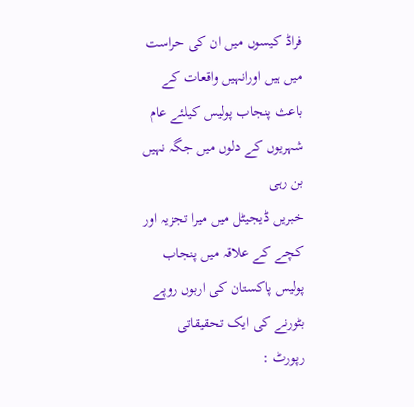فراڈ کیسوں میں ان کی حراست میں ہیں اورانہیں واقعات کے باعث پنجاب پولیس کیلئے عام شہریوں کے دلوں میں جگہ نہیں بن رہی
خبریں ڈیجیٹل میں میرا تجزیہ اور کچے کے علاقہ میں پنجاب پولیس پاکستان کی اربوں روپے بٹورنے کی ایک تحقیقاتی
رپورٹ :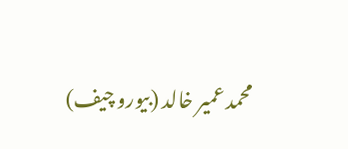محمد عمیر خالد (بیورو چیف)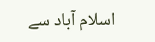اسلام آباد سے